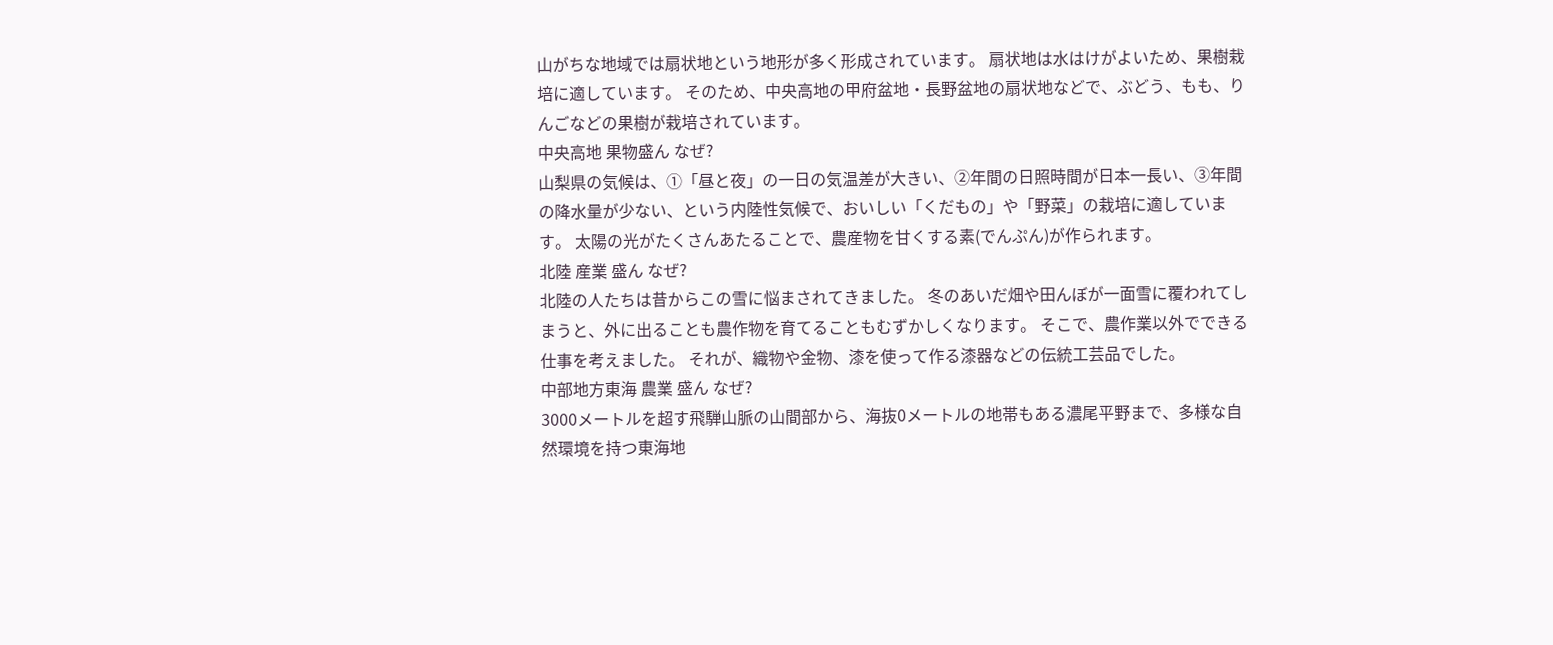山がちな地域では扇状地という地形が多く形成されています。 扇状地は水はけがよいため、果樹栽培に適しています。 そのため、中央高地の甲府盆地・長野盆地の扇状地などで、ぶどう、もも、りんごなどの果樹が栽培されています。
中央高地 果物盛ん なぜ?
山梨県の気候は、①「昼と夜」の一日の気温差が大きい、②年間の日照時間が日本一長い、③年間の降水量が少ない、という内陸性気候で、おいしい「くだもの」や「野菜」の栽培に適しています。 太陽の光がたくさんあたることで、農産物を甘くする素(でんぷん)が作られます。
北陸 産業 盛ん なぜ?
北陸の人たちは昔からこの雪に悩まされてきました。 冬のあいだ畑や田んぼが一面雪に覆われてしまうと、外に出ることも農作物を育てることもむずかしくなります。 そこで、農作業以外でできる仕事を考えました。 それが、織物や金物、漆を使って作る漆器などの伝統工芸品でした。
中部地方東海 農業 盛ん なぜ?
3000メートルを超す飛騨山脈の山間部から、海抜0メートルの地帯もある濃尾平野まで、多様な自然環境を持つ東海地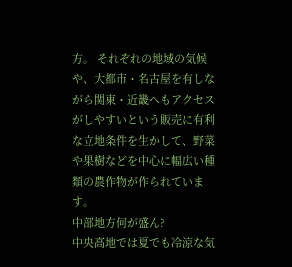方。 それぞれの地域の気候や、大都市・名古屋を有しながら関東・近畿へもアクセスがしやすいという販売に有利な立地条件を生かして、野菜や果樹などを中心に幅広い種類の農作物が作られています。
中部地方何が盛ん?
中央高地では夏でも冷涼な気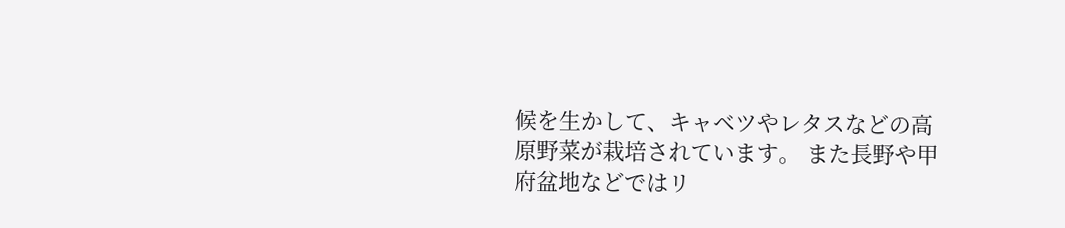候を生かして、キャベツやレタスなどの高原野菜が栽培されています。 また長野や甲府盆地などではリ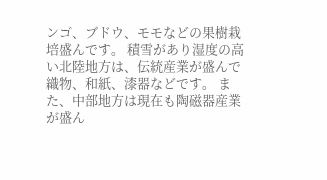ンゴ、ブドウ、モモなどの果樹栽培盛んです。 積雪があり湿度の高い北陸地方は、伝統産業が盛んで織物、和紙、漆器などです。 また、中部地方は現在も陶磁器産業が盛ん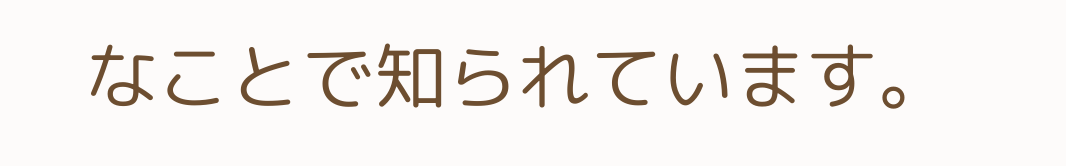なことで知られています。